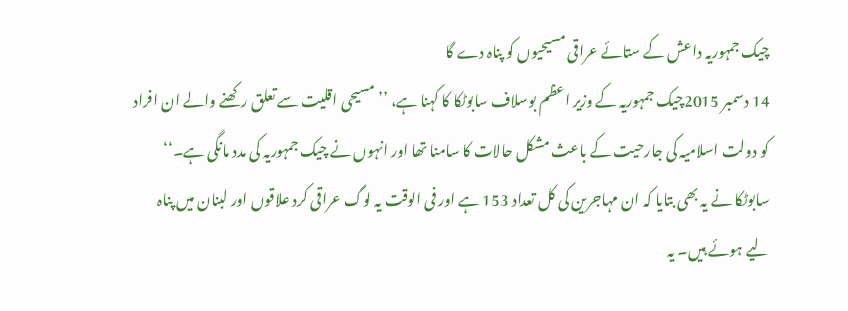چیک جمہوریہ داعش کے ستائے عراقی مسیحیوں کو پناہ دے گا
14 دسمبر 2015چیک جمہوریہ کے وزیر اعظم بوسلاف سابوٹکا کا کہنا ہے، ’’مسیحی اقلیت سے تعلق رکھنے والے ان افراد کو دولت اسلامیہ کی جارحیت کے باعث مشکل حالات کا سامنا تھا اور انہوں نے چیک جمہوریہ کی مدد مانگی ہے۔‘‘
سابوٹکا نے یہ بھی بتایا کہ ان مہاجرین کی کل تعداد 153 ہے اور فی الوقت یہ لوگ عراقی کرد علاقوں اور لبنان میں پناہ لیے ہوئے ہیں۔ یہ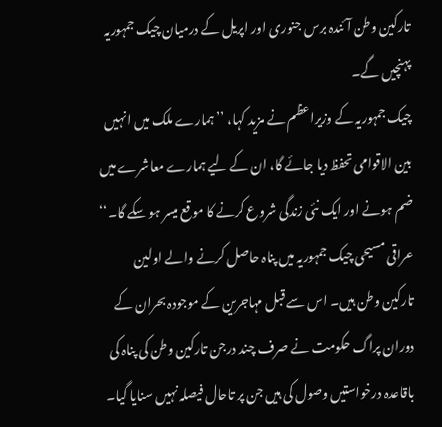تارکین وطن آئندہ برس جنوری اور اپریل کے درمیان چیک جمہوریہ پہنچیں گے۔
چیک جمہوریہ کے وزیراعظم نے مزید کہا، ’’ہمارے ملک میں انہیں بین الاقوامی تحفظ دیا جائے گا، ان کے لیے ہمارے معاشرے میں ضم ہونے اور ایک نئی زندگی شروع کرنے کا موقع میسر ہو سکے گا۔‘‘
عراقی مسیحی چیک جمہوریہ میں پناہ حاصل کرنے والے اولین تارکین وطن ہیں۔ اس سے قبل مہاجرین کے موجودہ بحران کے دوران پراگ حکومت نے صرف چند درجن تارکین وطن کی پناہ کی باقاعدہ درخواستیں وصول کی ہیں جن پر تاحال فیصلہ نہیں سنایا گیا۔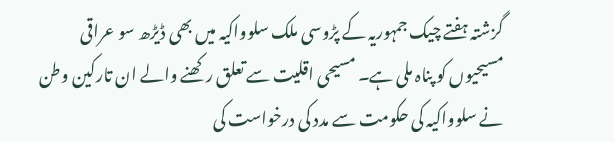گزشتہ ہفتے چیک جمہوریہ کے پڑوسی ملک سلوواکیہ میں بھی ڈیڑھ سو عراقی مسیحیوں کو پناہ ملی ہے۔ مسیحی اقلیت سے تعلق رکھنے والے ان تارکین وطن نے سلوواکیہ کی حکومت سے مدد کی درخواست کی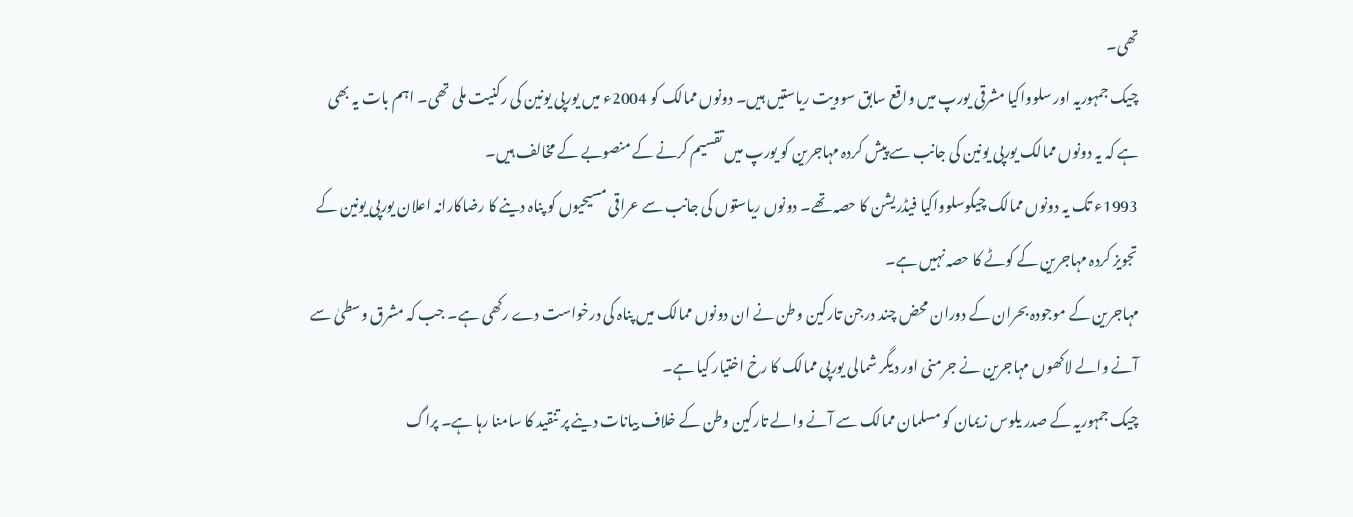تھی۔
چیک جمہوریہ اور سلوواکیا مشرقی یورپ میں واقع سابق سوویت ریاستیں ہیں۔ دونوں ممالک کو 2004ء میں یورپی یونین کی رکنیت ملی تھی۔ اہم بات یہ بھی ہے کہ یہ دونوں ممالک یورپی یونین کی جانب سے پیش کردہ مہاجرین کو یورپ میں تقسیم کرنے کے منصوبے کے مخالف ہیں۔
1993ء تک یہ دونوں ممالک چیکوسلوواکیا فیڈریشن کا حصہ تھے۔ دونوں ریاستوں کی جانب سے عراقی مسیحیوں کو پناہ دینے کا رضاکارانہ اعلان یورپی یونین کے تجویز کردہ مہاجرین کے کوٹے کا حصہ نہیں ہے۔
مہاجرین کے موجودہ بحران کے دوران محض چند درجن تارکین وطن نے ان دونوں ممالک میں پناہ کی درخواست دے رکھی ہے۔ جب کہ مشرق وسطیٰ سے آنے والے لاکھوں مہاجرین نے جرمنی اور دیگر شمالی یورپی ممالک کا رخ اختیار کیا ہے۔
چیک جمہوریہ کے صدر یلوس زیمان کو مسلمان ممالک سے آنے والے تارکین وطن کے خلاف بیانات دینے پر تنقید کا سامنا رہا ہے۔ پراگ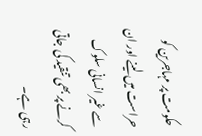حکومت پر مہاجرین کو حراست میں لینے اور ان سے غیر انسانی سلوک کرنے پر بھی تنقید کی جاتی رہی ہے۔